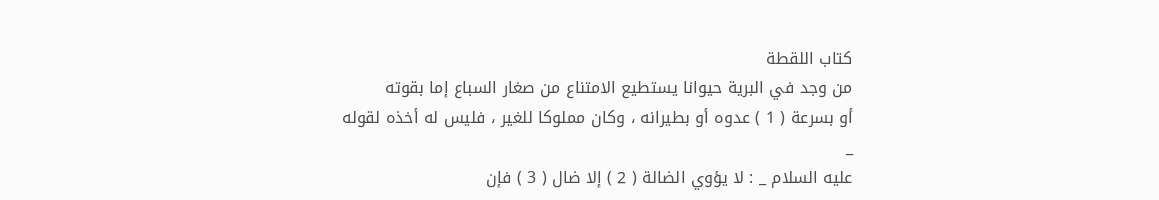كتاب اللقطة
من وجد في البرية حيوانا يستطيع الامتناع من صغار السباع إما بقوته
أو بسرعة ( 1 ) عدوه أو بطيرانه ، وكان مملوكا للغير ، فليس له أخذه لقوله _
عليه السلام _ : لا يؤوي الضالة ( 2 ) إلا ضال ( 3 ) فإن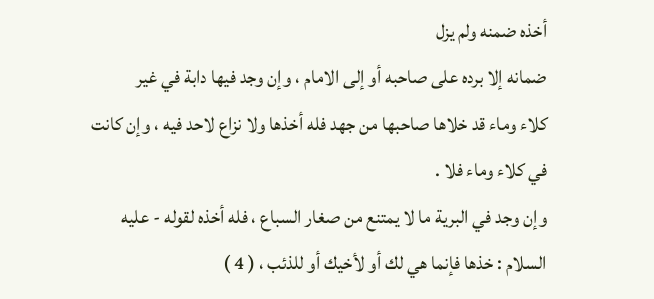أخذه ضمنه ولم يزل
ضمانه إلا برده على صاحبه أو إلى الامام ، وإن وجد فيها دابة في غير
كلاء وماء قد خلاها صاحبها من جهد فله أخذها ولا نزاع لاحد فيه ، وإن كانت
في كلاء وماء فلا .
وإن وجد في البرية ما لا يمتنع من صغار السباع ، فله أخذه لقوله - عليه
السلام : خذها فإنما هي لك أو لأخيك أو للذئب ، ( 4 )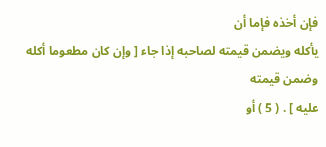فإن أخذه فإما أن
يأكله ويضمن قيمته لصاحبه إذا جاء [ وإن كان مطعوما أكله وضمن قيمته
عليه ] . ( 5 ) أو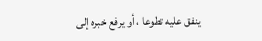ينفق عليه تطوعا ، أو يرفع خبره إلى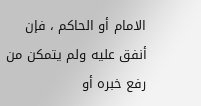الامام أو الحاكم ، فإن
أنفق عليه ولم يتمكن من رفع خبره أو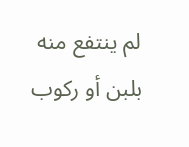لم ينتفع منه بلبن أو ركوب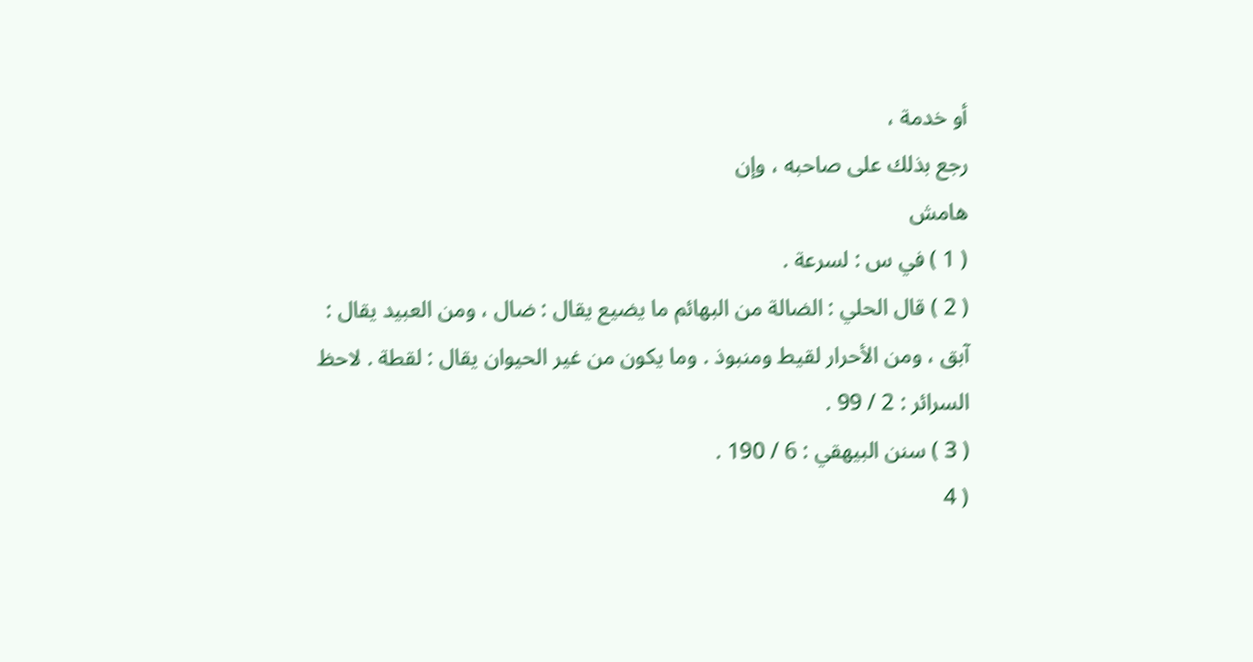أو خدمة ،
رجع بذلك على صاحبه ، وإن
هامش
( 1 ) في س : لسرعة .
( 2 ) قال الحلي : الضالة من البهائم ما يضيع يقال : ضال ، ومن العبيد يقال :
آبق ، ومن الأحرار لقيط ومنبوذ . وما يكون من غير الحيوان يقال : لقطة . لاحظ
السرائر : 2 / 99 .
( 3 ) سنن البيهقي : 6 / 190 .
( 4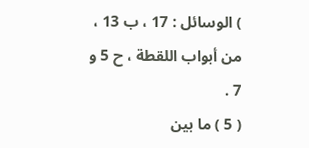) الوسائل : 17 ، ب 13 ، من أبواب اللقطة ، ح 5 و 7 .
( 5 ) ما بين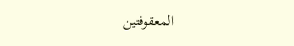المعقوفتين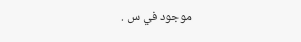موجود في س .